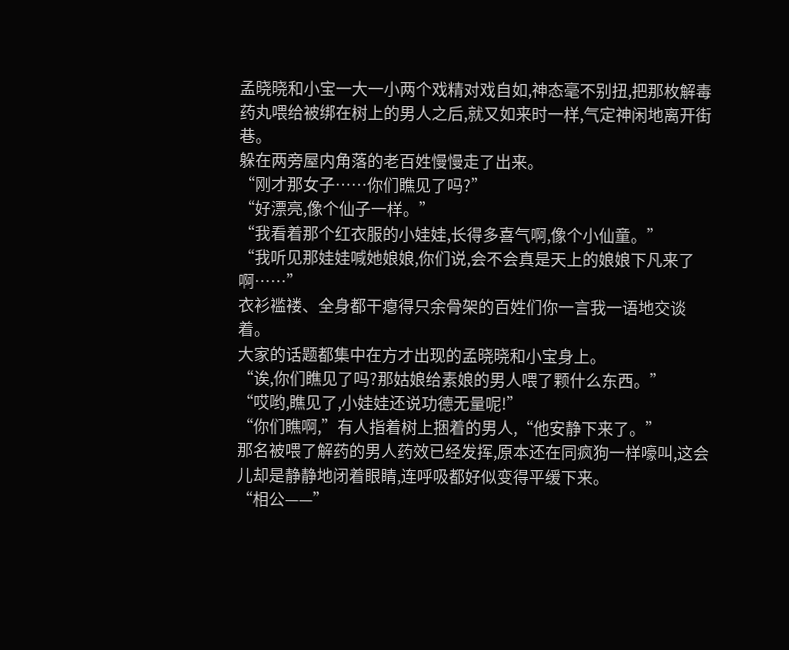孟晓晓和小宝一大一小两个戏精对戏自如,神态毫不别扭,把那枚解毒药丸喂给被绑在树上的男人之后,就又如来时一样,气定神闲地离开街巷。
躲在两旁屋内角落的老百姓慢慢走了出来。
“刚才那女子……你们瞧见了吗?”
“好漂亮,像个仙子一样。”
“我看着那个红衣服的小娃娃,长得多喜气啊,像个小仙童。”
“我听见那娃娃喊她娘娘,你们说,会不会真是天上的娘娘下凡来了啊……”
衣衫褴褛、全身都干瘪得只余骨架的百姓们你一言我一语地交谈着。
大家的话题都集中在方才出现的孟晓晓和小宝身上。
“诶,你们瞧见了吗?那姑娘给素娘的男人喂了颗什么东西。”
“哎哟,瞧见了,小娃娃还说功德无量呢!”
“你们瞧啊,”有人指着树上捆着的男人,“他安静下来了。”
那名被喂了解药的男人药效已经发挥,原本还在同疯狗一样嚎叫,这会儿却是静静地闭着眼睛,连呼吸都好似变得平缓下来。
“相公——”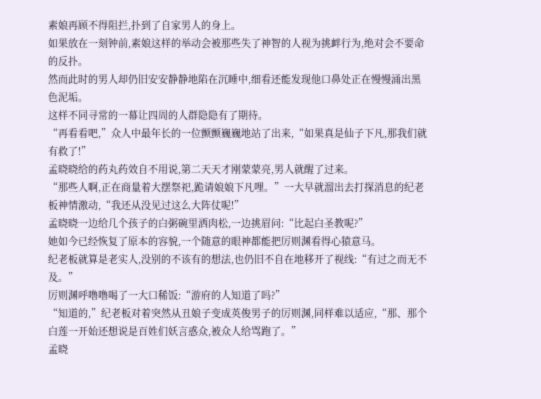素娘再顾不得阻拦,扑到了自家男人的身上。
如果放在一刻钟前,素娘这样的举动会被那些失了神智的人视为挑衅行为,绝对会不要命的反扑。
然而此时的男人却仍旧安安静静地陷在沉睡中,细看还能发现他口鼻处正在慢慢涌出黑色泥垢。
这样不同寻常的一幕让四周的人群隐隐有了期待。
“再看看吧,”众人中最年长的一位颤颤巍巍地站了出来,“如果真是仙子下凡,那我们就有救了!”
孟晓晓给的药丸药效自不用说,第二天天才刚蒙蒙亮,男人就醒了过来。
“那些人啊,正在商量着大摆祭祀,跪请娘娘下凡哩。”一大早就溜出去打探消息的纪老板神情激动,“我还从没见过这么大阵仗呢!”
孟晓晓一边给几个孩子的白粥碗里洒肉松,一边挑眉问:“比起白圣教呢?”
她如今已经恢复了原本的容貌,一个随意的眼神都能把厉则渊看得心猿意马。
纪老板就算是老实人,没别的不该有的想法,也仍旧不自在地移开了视线:“有过之而无不及。”
厉则渊呼噜噜喝了一大口稀饭:“游府的人知道了吗?”
“知道的,”纪老板对着突然从丑娘子变成英俊男子的厉则渊,同样难以适应,“那、那个白莲一开始还想说是百姓们妖言惑众,被众人给骂跑了。”
孟晓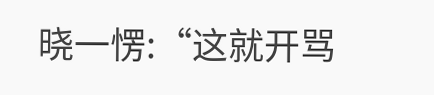晓一愣:“这就开骂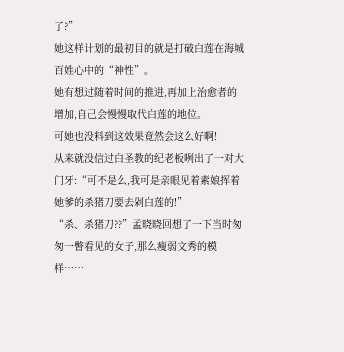了?”
她这样计划的最初目的就是打破白莲在海城百姓心中的“神性”。
她有想过随着时间的推进,再加上治愈者的增加,自己会慢慢取代白莲的地位。
可她也没料到这效果竟然会这么好啊!
从来就没信过白圣教的纪老板咧出了一对大门牙:“可不是么,我可是亲眼见着素娘挥着她爹的杀猪刀要去剁白莲的!”
“杀、杀猪刀??”孟晓晓回想了一下当时匆匆一瞥看见的女子,那么瘦弱文秀的模样……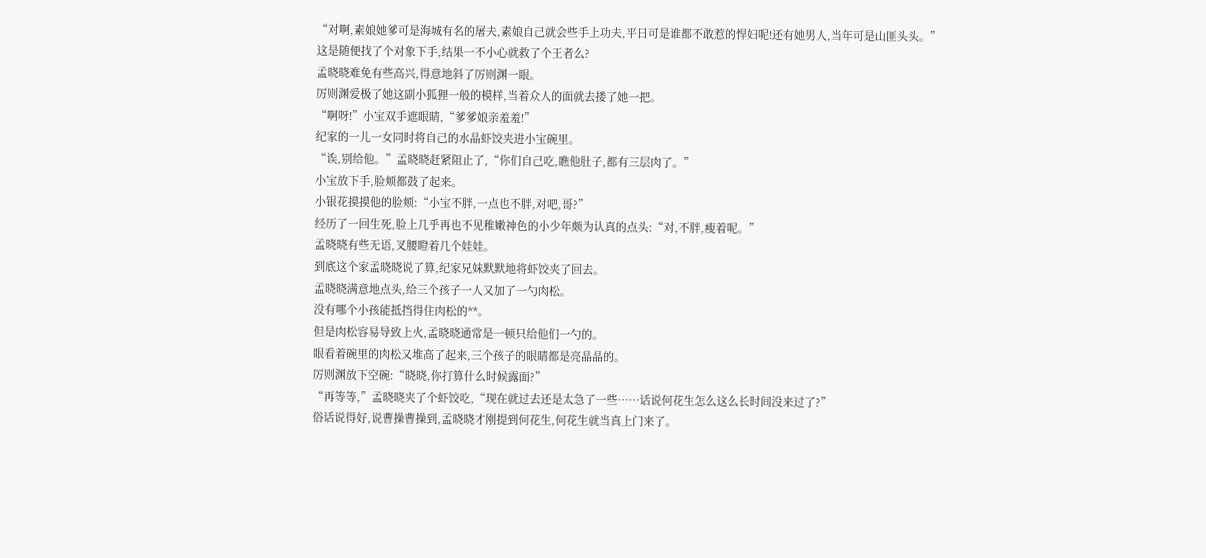“对啊,素娘她爹可是海城有名的屠夫,素娘自己就会些手上功夫,平日可是谁都不敢惹的悍妇呢!还有她男人,当年可是山匪头头。”
这是随便找了个对象下手,结果一不小心就救了个王者么?
孟晓晓难免有些高兴,得意地斜了厉则渊一眼。
厉则渊爱极了她这副小狐狸一般的模样,当着众人的面就去搂了她一把。
“啊呀!”小宝双手遮眼睛,“爹爹娘亲羞羞!”
纪家的一儿一女同时将自己的水晶虾饺夹进小宝碗里。
“诶,别给他。”孟晓晓赶紧阻止了,“你们自己吃,瞧他肚子,都有三层肉了。”
小宝放下手,脸颊都鼓了起来。
小银花摸摸他的脸颊:“小宝不胖,一点也不胖,对吧,哥?”
经历了一回生死,脸上几乎再也不见稚嫩神色的小少年颇为认真的点头:“对,不胖,瘦着呢。”
孟晓晓有些无语,叉腰瞪着几个娃娃。
到底这个家孟晓晓说了算,纪家兄妹默默地将虾饺夹了回去。
孟晓晓满意地点头,给三个孩子一人又加了一勺肉松。
没有哪个小孩能抵挡得住肉松的**。
但是肉松容易导致上火,孟晓晓通常是一顿只给他们一勺的。
眼看着碗里的肉松又堆高了起来,三个孩子的眼睛都是亮晶晶的。
厉则渊放下空碗:“晓晓,你打算什么时候露面?”
“再等等,”孟晓晓夹了个虾饺吃,“现在就过去还是太急了一些……话说何花生怎么这么长时间没来过了?”
俗话说得好,说曹操曹操到,孟晓晓才刚提到何花生,何花生就当真上门来了。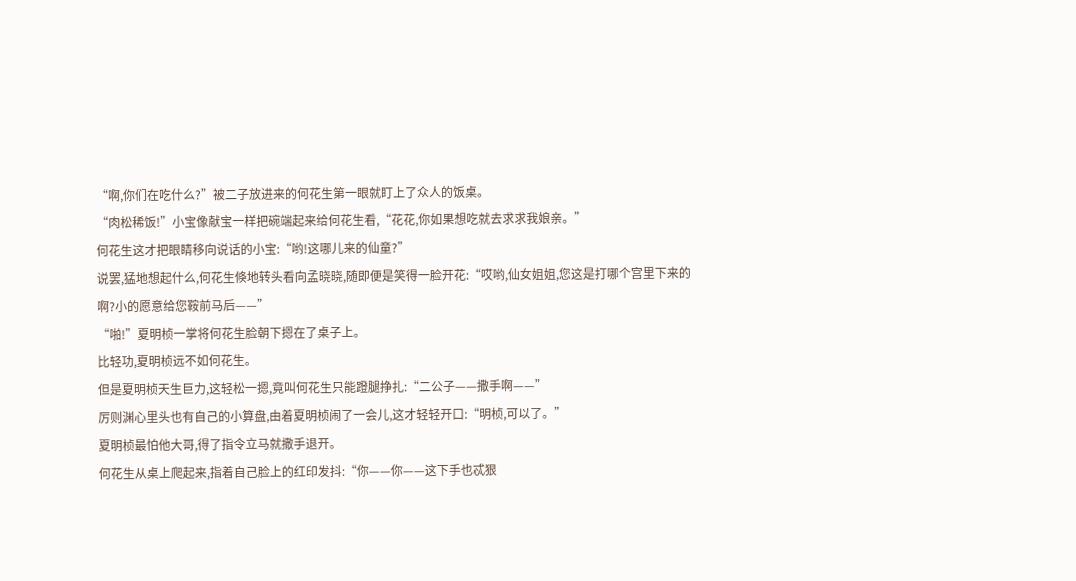“啊,你们在吃什么?”被二子放进来的何花生第一眼就盯上了众人的饭桌。
“肉松稀饭!”小宝像献宝一样把碗端起来给何花生看,“花花,你如果想吃就去求求我娘亲。”
何花生这才把眼睛移向说话的小宝:“哟!这哪儿来的仙童?”
说罢,猛地想起什么,何花生倏地转头看向孟晓晓,随即便是笑得一脸开花:“哎哟,仙女姐姐,您这是打哪个宫里下来的啊?小的愿意给您鞍前马后——”
“啪!”夏明桢一掌将何花生脸朝下摁在了桌子上。
比轻功,夏明桢远不如何花生。
但是夏明桢天生巨力,这轻松一摁,竟叫何花生只能蹬腿挣扎:“二公子——撒手啊——”
厉则渊心里头也有自己的小算盘,由着夏明桢闹了一会儿,这才轻轻开口:“明桢,可以了。”
夏明桢最怕他大哥,得了指令立马就撒手退开。
何花生从桌上爬起来,指着自己脸上的红印发抖:“你——你——这下手也忒狠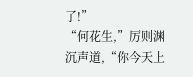了!”
“何花生,”厉则渊沉声道,“你今天上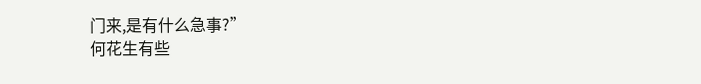门来,是有什么急事?”
何花生有些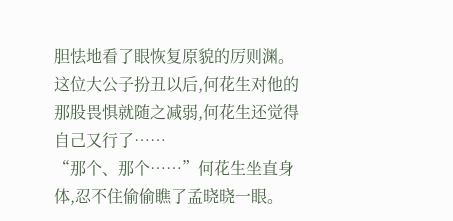胆怯地看了眼恢复原貌的厉则渊。
这位大公子扮丑以后,何花生对他的那股畏惧就随之减弱,何花生还觉得自己又行了……
“那个、那个……”何花生坐直身体,忍不住偷偷瞧了孟晓晓一眼。